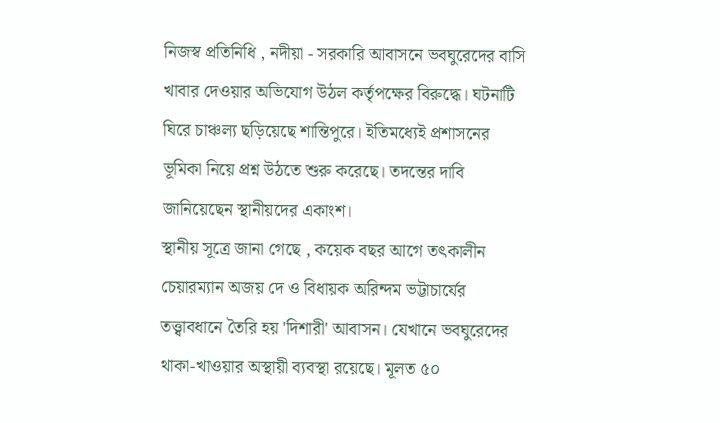নিজস্ব প্রতিনিধি , নদীয়া - সরকারি আবাসনে ভবঘুরেদের বাসি খাবার দেওয়ার অভিযোগ উঠল কর্তৃপক্ষের বিরুদ্ধে। ঘটনাটি ঘিরে চাঞ্চল্য ছড়িয়েছে শান্তিপুরে। ইতিমধ্যেই প্রশাসনের ভূমিকা নিয়ে প্রশ্ন উঠতে শুরু করেছে। তদন্তের দাবি জানিয়েছেন স্থানীয়দের একাংশ।
স্থানীয় সূত্রে জানা গেছে , কয়েক বছর আগে তৎকালীন চেয়ারম্যান অজয় দে ও বিধায়ক অরিন্দম ভট্টাচার্যের তত্ত্বাবধানে তৈরি হয় 'দিশারী' আবাসন। যেখানে ভবঘুরেদের থাকা-খাওয়ার অস্থায়ী ব্যবস্থা রয়েছে। মূলত ৫০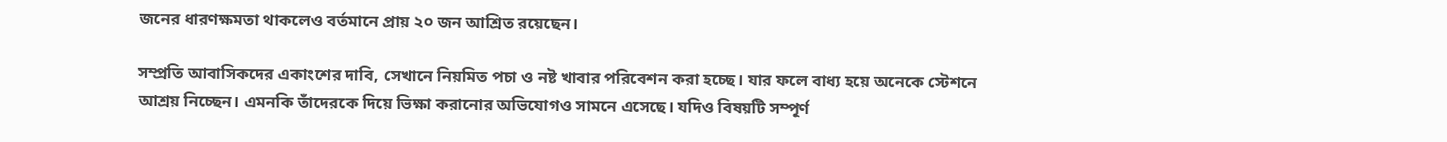জনের ধারণক্ষমতা থাকলেও বর্তমানে প্রায় ২০ জন আশ্রিত রয়েছেন।

সম্প্রতি আবাসিকদের একাংশের দাবি, সেখানে নিয়মিত পচা ও নষ্ট খাবার পরিবেশন করা হচ্ছে। যার ফলে বাধ্য হয়ে অনেকে স্টেশনে আশ্রয় নিচ্ছেন। এমনকি তাঁদেরকে দিয়ে ভিক্ষা করানোর অভিযোগও সামনে এসেছে। যদিও বিষয়টি সম্পূর্ণ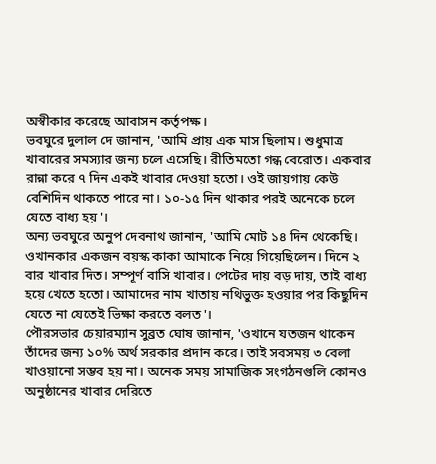অস্বীকার করেছে আবাসন কর্তৃপক্ষ।
ভবঘুরে দুলাল দে জানান, 'আমি প্রায় এক মাস ছিলাম। শুধুমাত্র খাবারের সমস্যার জন্য চলে এসেছি। রীতিমতো গন্ধ বেরোত। একবার রান্না করে ৭ দিন একই খাবার দেওয়া হতো। ওই জায়গায় কেউ বেশিদিন থাকতে পারে না। ১০-১৫ দিন থাকার পরই অনেকে চলে যেতে বাধ্য হয়'।
অন্য ভবঘুরে অনুপ দেবনাথ জানান, 'আমি মোট ১৪ দিন থেকেছি। ওখানকার একজন বয়স্ক কাকা আমাকে নিয়ে গিয়েছিলেন। দিনে ২ বার খাবার দিত। সম্পূর্ণ বাসি খাবার। পেটের দায় বড় দায়, তাই বাধ্য হয়ে খেতে হতো। আমাদের নাম খাতায় নথিভুক্ত হওয়ার পর কিছুদিন যেতে না যেতেই ভিক্ষা করতে বলত'।
পৌরসভার চেয়ারম্যান সুব্রত ঘোষ জানান, 'ওখানে যতজন থাকেন তাঁদের জন্য ১০% অর্থ সরকার প্রদান করে। তাই সবসময় ৩ বেলা খাওয়ানো সম্ভব হয় না। অনেক সময় সামাজিক সংগঠনগুলি কোনও অনুষ্ঠানের খাবার দেরিতে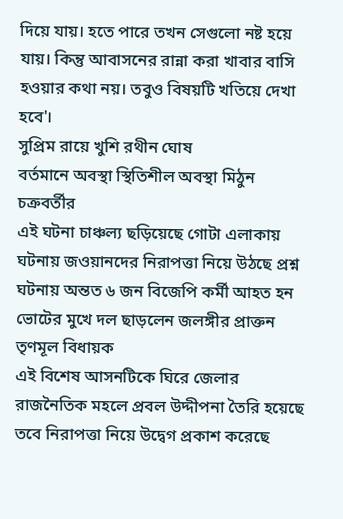দিয়ে যায়। হতে পারে তখন সেগুলো নষ্ট হয়ে যায়। কিন্তু আবাসনের রান্না করা খাবার বাসি হওয়ার কথা নয়। তবুও বিষয়টি খতিয়ে দেখা হবে'।
সুপ্রিম রায়ে খুশি রথীন ঘোষ
বর্তমানে অবস্থা স্থিতিশীল অবস্থা মিঠুন চক্রবর্তীর
এই ঘটনা চাঞ্চল্য ছড়িয়েছে গোটা এলাকায়
ঘটনায় জওয়ানদের নিরাপত্তা নিয়ে উঠছে প্রশ্ন
ঘটনায় অন্তত ৬ জন বিজেপি কর্মী আহত হন
ভোটের মুখে দল ছাড়লেন জলঙ্গীর প্রাক্তন তৃণমূল বিধায়ক
এই বিশেষ আসনটিকে ঘিরে জেলার রাজনৈতিক মহলে প্রবল উদ্দীপনা তৈরি হয়েছে
তবে নিরাপত্তা নিয়ে উদ্বেগ প্রকাশ করেছে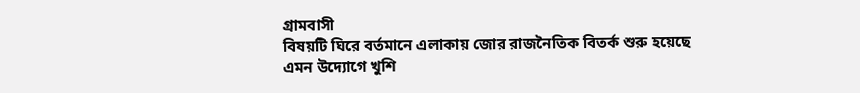গ্রামবাসী
বিষয়টি ঘিরে বর্তমানে এলাকায় জোর রাজনৈতিক বিতর্ক শুরু হয়েছে
এমন উদ্যোগে খুশি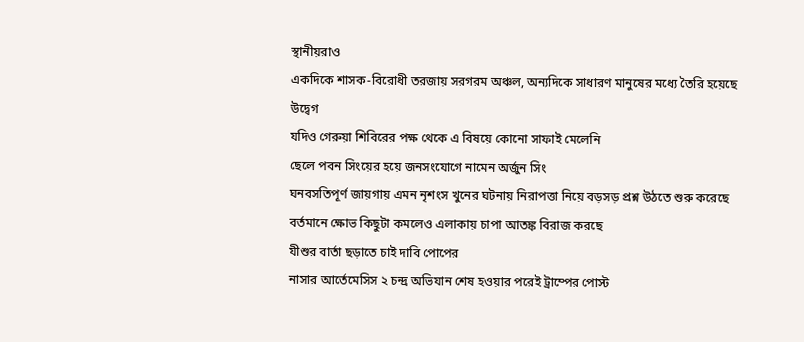স্থানীয়রাও
একদিকে শাসক-বিরোধী তরজায় সরগরম অঞ্চল, অন্যদিকে সাধারণ মানুষের মধ্যে তৈরি হয়েছে উদ্বেগ
যদিও গেরুয়া শিবিরের পক্ষ থেকে এ বিষয়ে কোনো সাফাই মেলেনি
ছেলে পবন সিংয়ের হয়ে জনসংযোগে নামেন অর্জুন সিং
ঘনবসতিপূর্ণ জায়গায় এমন নৃশংস খুনের ঘটনায় নিরাপত্তা নিয়ে বড়সড় প্রশ্ন উঠতে শুরু করেছে
বর্তমানে ক্ষোভ কিছুটা কমলেও এলাকায় চাপা আতঙ্ক বিরাজ করছে
যীশুর বার্তা ছড়াতে চাই দাবি পোপের
নাসার আর্তেমেসিস ২ চন্দ্র অভিযান শেষ হওয়ার পরেই ট্রাম্পের পোস্ট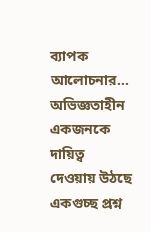ব্যাপক আলোচনার...
অভিজ্ঞতাহীন একজনকে দায়িত্ব দেওয়ায় উঠছে একগুচ্ছ প্রশ্ন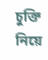চুক্তি নিয়ে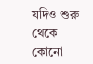যদিও শুরু থেকে কোনো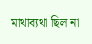মাথাব্যথা ছিল না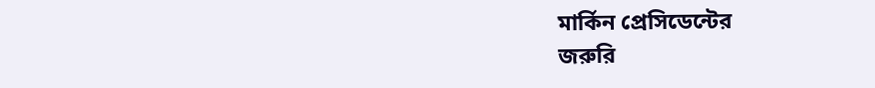মার্কিন প্রেসিডেন্টের
জরুরি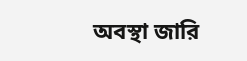অবস্থা জারি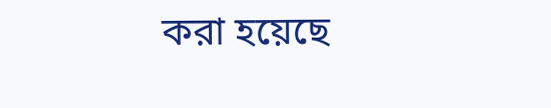করা হয়েছে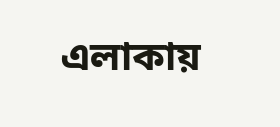এলাকায়